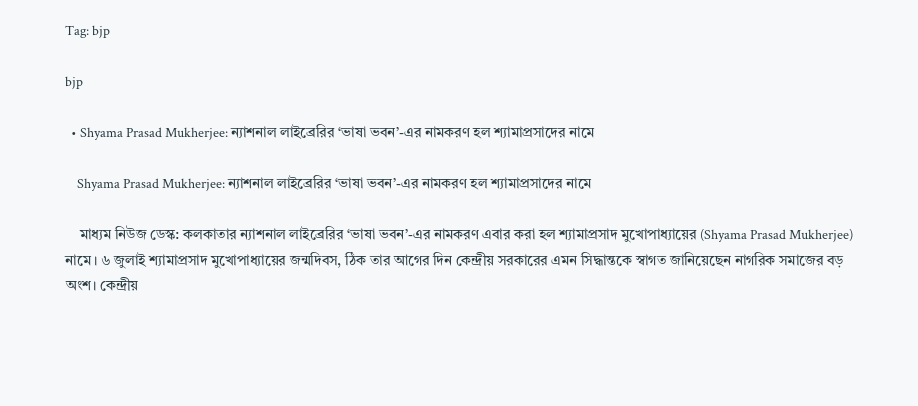Tag: bjp

bjp

  • Shyama Prasad Mukherjee: ন্যাশনাল লাইব্রেরির ‘ভাষা ভবন’-এর নামকরণ হল শ্যামাপ্রসাদের নামে

    Shyama Prasad Mukherjee: ন্যাশনাল লাইব্রেরির ‘ভাষা ভবন’-এর নামকরণ হল শ্যামাপ্রসাদের নামে

    মাধ্যম নিউজ ডেস্ক: কলকাতার ন্যাশনাল লাইব্রেরির ‘ভাষা ভবন’-এর নামকরণ এবার করা হল শ্যামাপ্রসাদ মুখোপাধ্যায়ের (Shyama Prasad Mukherjee) নামে। ৬ জুলাই শ্যামাপ্রসাদ মুখোপাধ্যায়ের জন্মদিবস, ঠিক তার আগের দিন কেন্দ্রীয় সরকারের এমন সিদ্ধান্তকে স্বাগত জানিয়েছেন নাগরিক সমাজের বড় অংশ। কেন্দ্রীয়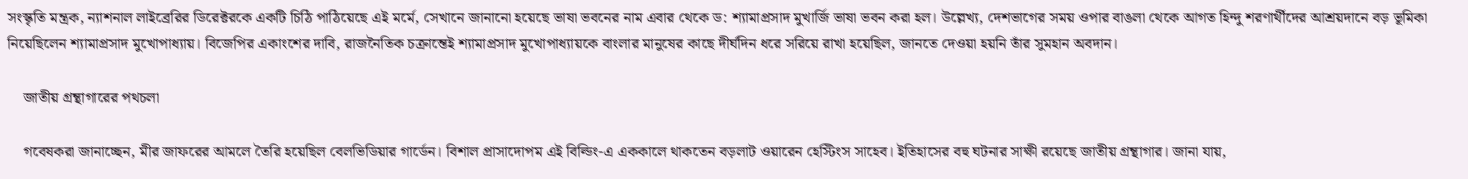সংস্কৃতি মন্ত্রক, ন্যাশনাল লাইব্রেরির ডিরেক্টরকে একটি চিঠি পাঠিয়েছে এই মর্মে, সেখানে জানানো হয়েছে ভাষা ভবনের নাম এবার থেকে ড: শ্যামাপ্রসাদ মুখার্জি ভাষা ভবন করা হল। উল্লেখ্য, দেশভাগের সময় ওপার বাঙলা থেকে আগত হিন্দু শরণার্থীদের আশ্রয়দানে বড় ভূমিকা নিয়েছিলেন শ্যামাপ্রসাদ মুখোপাধ্যায়। বিজেপির একাংশের দাবি, রাজনৈতিক চক্রান্তেই শ্যামাপ্রসাদ মুখোপাধ্যায়কে বাংলার মানুষের কাছে দীর্ঘদিন ধরে সরিয়ে রাখা হয়েছিল, জানতে দেওয়া হয়নি তাঁর সুমহান অবদান।

    জাতীয় গ্রন্থাগারের পথচলা

    গবেষকরা জানাচ্ছেন, মীর জাফরের আমলে তৈরি হয়েছিল বেলভিডিয়ার গার্ডেন। বিশাল প্রাসাদোপম এই বিল্ডিং-এ এককালে থাকতেন বড়লাট ওয়ারেন হেস্টিংস সাহেব। ইতিহাসের বহু ঘটনার সাক্ষী রয়েছে জাতীয় গ্রন্থাগার। জানা যায়,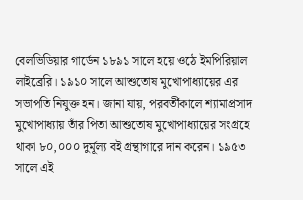বেলভিডিয়ার গার্ডেন ১৮৯১ সালে হয়ে ওঠে ইমপিরিয়াল লাইব্রেরি। ১৯১০ সালে আশুতোষ মুখোপাধ্যায়ের এর সভাপতি নিযুক্ত হন। জানা যায়, পরবর্তীকালে শ্যামাপ্রসাদ মুখোপাধ্যায় তাঁর পিতা আশুতোষ মুখোপাধ্যায়ের সংগ্রহে থাকা ৮০,০০০ দুর্মূল্য বই গ্রন্থাগারে দান করেন। ১৯৫৩ সালে এই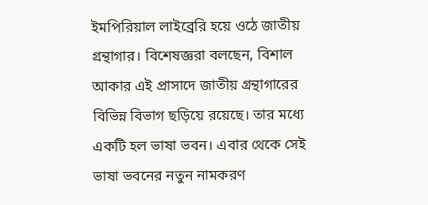ইমপিরিয়াল লাইব্রেরি হয়ে ওঠে জাতীয় গ্রন্থাগার। বিশেষজ্ঞরা বলছেন, বিশাল আকার এই প্রাসাদে জাতীয় গ্রন্থাগারের বিভিন্ন বিভাগ ছড়িয়ে রয়েছে। তার মধ্যে একটি হল ভাষা ভবন। এবার থেকে সেই ভাষা ভবনের নতুন নামকরণ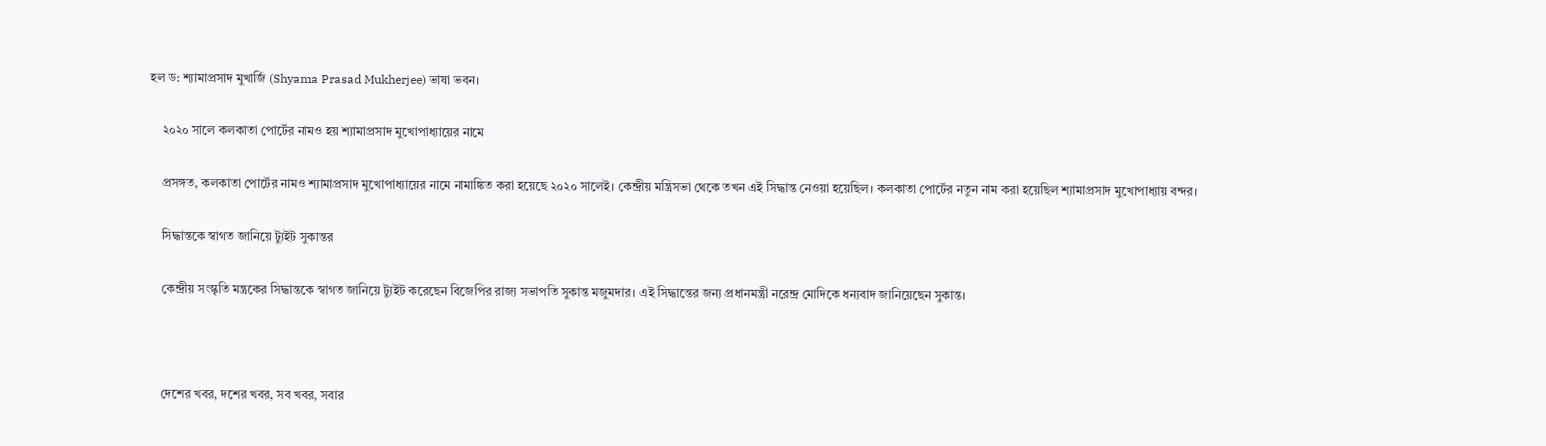হল ড: শ্যামাপ্রসাদ মুখার্জি (Shyama Prasad Mukherjee) ভাষা ভবন।

    ২০২০ সালে কলকাতা পোর্টের নামও হয় শ্যামাপ্রসাদ মুখোপাধ্যায়ের নামে

    প্রসঙ্গত, কলকাতা পোর্টের নামও শ্যামাপ্রসাদ মুখোপাধ্যায়ের নামে নামাঙ্কিত করা হয়েছে ২০২০ সালেই। কেন্দ্রীয় মন্ত্রিসভা থেকে তখন এই সিদ্ধান্ত নেওয়া হয়েছিল। কলকাতা পোর্টের নতুন নাম করা হয়েছিল শ্যামাপ্রসাদ মুখোপাধ্যায় বন্দর।

    সিদ্ধান্তকে স্বাগত জানিয়ে ট্যুইট সুকান্তর

    কেন্দ্রীয় সংস্কৃতি মন্ত্রকের সিদ্ধান্তকে স্বাগত জানিয়ে ট্যুইট করেছেন বিজেপির রাজ্য সভাপতি সুকান্ত মজুমদার। এই সিদ্ধান্তের জন্য প্রধানমন্ত্রী নরেন্দ্র মোদিকে ধন্যবাদ জানিয়েছেন সুকান্ত।



    দেশের খবর, দশের খবর, সব খবর, সবার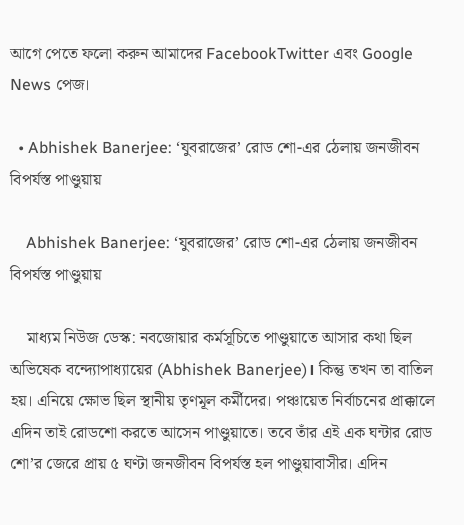আগে পেতে ফলো করুন আমাদের FacebookTwitter এবং Google News পেজ।

  • Abhishek Banerjee: ‘যুবরাজের’ রোড শো-এর ঠেলায় জনজীবন বিপর্যস্ত পাণ্ডুয়ায়

    Abhishek Banerjee: ‘যুবরাজের’ রোড শো-এর ঠেলায় জনজীবন বিপর্যস্ত পাণ্ডুয়ায়

    মাধ্যম নিউজ ডেস্ক: নবজোয়ার কর্মসূচিতে পাণ্ডুয়াতে আসার কথা ছিল অভিষেক বন্দ্যোপাধ্যায়ের (Abhishek Banerjee)। কিন্তু তখন তা বাতিল হয়। এনিয়ে ক্ষোভ ছিল স্থানীয় তৃণমূল কর্মীদের। পঞ্চায়েত নির্বাচনের প্রাক্কালে এদিন তাই রোডশো করতে আসেন পাণ্ডুয়াতে। তবে তাঁর এই এক ঘন্টার রোড শো’র জেরে প্রায় ৫ ঘণ্টা জনজীবন বিপর্যস্ত হল পাণ্ডুয়াবাসীর। এদিন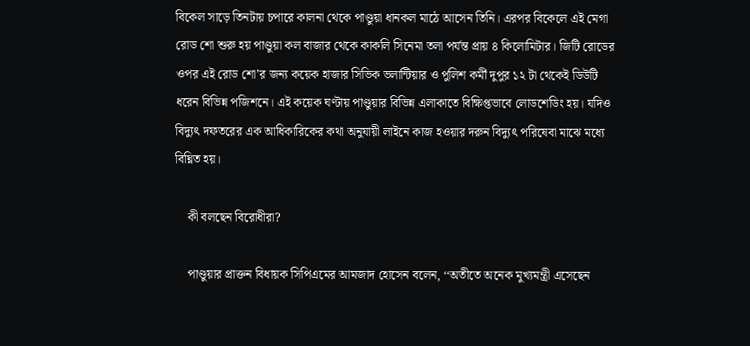বিকেল সাড়ে তিনটায় চপারে কালনা থেকে পাণ্ডুয়া ধানকল মাঠে আসেন তিনি। এরপর বিকেলে এই মেগা রোড শো শুরু হয় পাণ্ডুয়া কল বাজার থেকে কাকলি সিনেমা তলা পর্যন্ত প্রায় ৪ কিলোমিটার। জিটি রোডের ওপর এই রোড শো’র জন্য কয়েক হাজার সিভিক ভলান্টিয়ার ও পুলিশ কর্মী দুপুর ১২ টা থেকেই ডিউটি ধরেন বিভিন্ন পজিশনে। এই কয়েক ঘণ্টায় পাণ্ডুয়ার বিভিন্ন এলাকাতে বিক্ষিপ্তভাবে লোডশেডিং হয়। যদিও বিদ্যুৎ দফতরের এক আধিকারিকের কথা অনুযায়ী লাইনে কাজ হওয়ার দরুন বিদ্যুৎ পরিষেবা মাঝে মধ্যে বিঘ্নিত হয়।

    কী বলছেন বিরোধীরা?

    পাণ্ডুয়ার প্রাক্তন বিধায়ক সিপিএমের আমজাদ হোসেন বলেন, ‘‘অতীতে অনেক মুখ্যমন্ত্রী এসেছেন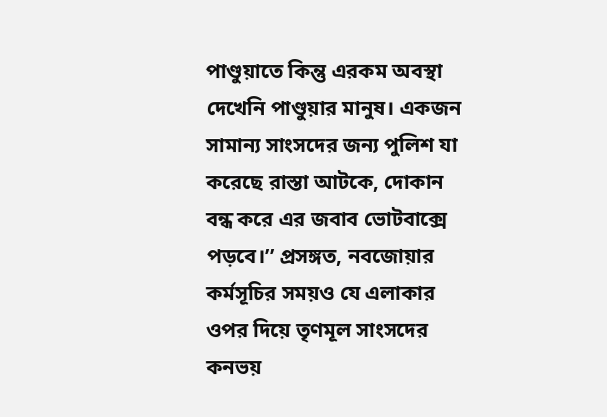পাণ্ডুয়াতে কিন্তু এরকম অবস্থা দেখেনি পাণ্ডুয়ার মানুষ। একজন সামান্য সাংসদের জন্য পুলিশ যা করেছে রাস্তা আটকে, দোকান বন্ধ করে এর জবাব ভোটবাক্সে পড়বে।’’ প্রসঙ্গত, নবজোয়ার কর্মসূচির সময়ও যে এলাকার ওপর দিয়ে তৃণমূল সাংসদের কনভয়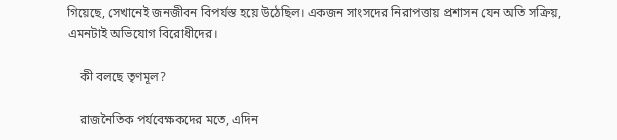গিয়েছে, সেখানেই জনজীবন বিপর্যস্ত হয়ে উঠেছিল। একজন সাংসদের নিরাপত্তায় প্রশাসন যেন অতি সক্রিয়, এমনটাই অভিযোগ বিরোধীদের।

    কী বলছে তৃণমূল?

    রাজনৈতিক পর্যবেক্ষকদের মতে, এদিন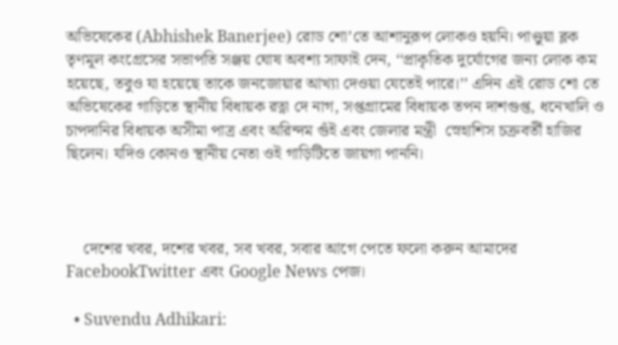অভিষেকের (Abhishek Banerjee) রোড শো’তে আশানুরূপ লোকও হয়নি। পাণ্ডুয়া ব্লক তৃণমূল কংগ্রেসের সভাপতি সঞ্জয় ঘোষ অবশ্য সাফাই দেন, ‘‘প্রাকৃতিক দুর্যোগের জন্য লোক কম হয়েছে, তবুও যা হয়েছে তাকে জনজোয়ার আখ্যা দেওয়া যেতেই পারে।’’ এদিন এই রোড শো তে অভিষেকের গাড়িতে স্থানীয় বিধায়ক রত্না দে নাগ, সপ্তগ্রামের বিধায়ক তপন দাশগুপ্ত, ধনেখালি ও চাপদানির বিধায়ক অসীমা পাত্র এবং অরিন্দম গুঁই এবং জেলার মন্ত্রী  স্নেহাশিস চক্রবর্তী হাজির  ছিলেন। যদিও কোনও স্থানীয় নেতা ওই গাড়িটিতে জায়গা পাননি।



    দেশের খবর, দশের খবর, সব খবর, সবার আগে পেতে ফলো করুন আমাদের FacebookTwitter এবং Google News পেজ।

  • Suvendu Adhikari: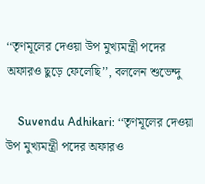‘‘তৃণমূলের দেওয়া উপ মুখ্যমন্ত্রী পদের অফারও ছুড়ে ফেলেছি’’, বললেন শুভেন্দু

    Suvendu Adhikari: ‘‘তৃণমূলের দেওয়া উপ মুখ্যমন্ত্রী পদের অফারও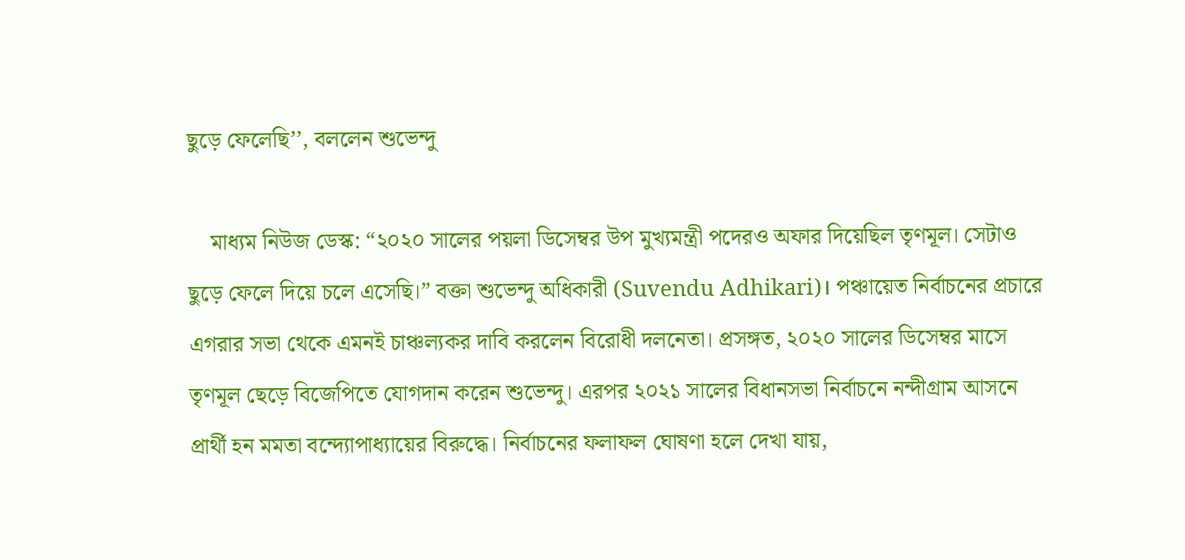ছুড়ে ফেলেছি’’, বললেন শুভেন্দু

    মাধ্যম নিউজ ডেস্ক: “২০২০ সালের পয়লা ডিসেম্বর উপ মুখ্যমন্ত্রী পদেরও অফার দিয়েছিল তৃণমূল। সেটাও ছুড়ে ফেলে দিয়ে চলে এসেছি।” বক্তা শুভেন্দু অধিকারী (Suvendu Adhikari)। পঞ্চায়েত নির্বাচনের প্রচারে এগরার সভা থেকে এমনই চাঞ্চল্যকর দাবি করলেন বিরোধী দলনেতা। প্রসঙ্গত, ২০২০ সালের ডিসেম্বর মাসে তৃণমূল ছেড়ে বিজেপিতে যোগদান করেন শুভেন্দু। এরপর ২০২১ সালের বিধানসভা নির্বাচনে নন্দীগ্রাম আসনে প্রার্থী হন মমতা বন্দ্যোপাধ্যায়ের বিরুদ্ধে। নির্বাচনের ফলাফল ঘোষণা হলে দেখা যায়,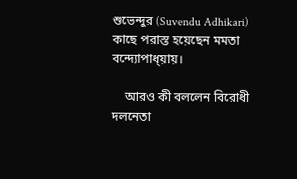শুভেন্দুর (Suvendu Adhikari) কাছে পরাস্ত হয়েছেন মমতা বন্দ্যোপাধ্য়ায়।

    আরও কী বললেন বিরোধী দলনেতা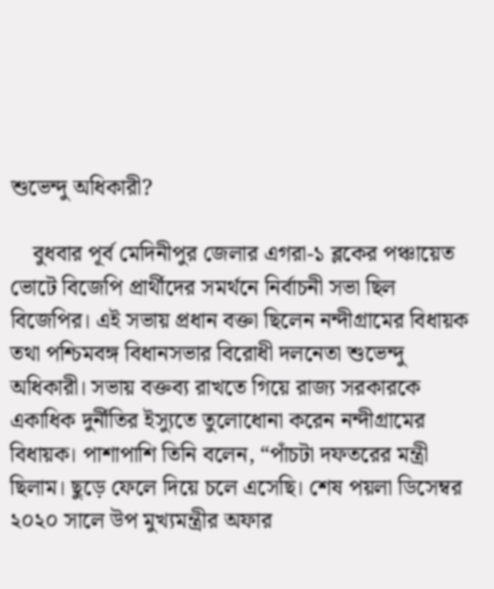শুভেন্দু অধিকারী?

    বুধবার পূর্ব মেদিনীপুর জেলার এগরা-১ ব্লকের পঞ্চায়েত ভোটে বিজেপি প্রার্থীদের সমর্থনে নির্বাচনী সভা ছিল বিজেপির। এই সভায় প্রধান বক্তা ছিলেন নন্দীগ্রামের বিধায়ক তথা পশ্চিমবঙ্গ বিধানসভার বিরোধী দলনেতা শুভেন্দু অধিকারী। সভায় বক্তব্য রাখতে গিয়ে রাজ্য সরকারকে একাধিক দুর্নীতির ইস্যুতে তুলোধোনা করেন নন্দীগ্রামের বিধায়ক। পাশাপাশি তিনি বলেন, “পাঁচটা দফতরের মন্ত্রী ছিলাম। ছুড়ে ফেলে দিয়ে চলে এসেছি। শেষ পয়লা ডিসেম্বর ২০২০ সালে উপ মুখ্যমন্ত্রীর অফার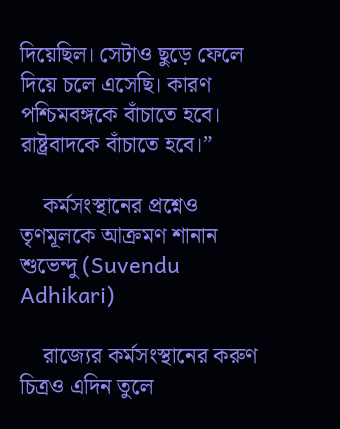দিয়েছিল। সেটাও ছুড়ে ফেলে দিয়ে চলে এসেছি। কারণ পশ্চিমবঙ্গকে বাঁচাতে হবে। রাষ্ট্রবাদকে বাঁচাতে হবে।”

    কর্মসংস্থানের প্রশ্নেও তৃণমূলকে আক্রমণ শানান শুভেন্দু (Suvendu Adhikari)

    রাজ্যের কর্মসংস্থানের করুণ চিত্রও এদিন তুলে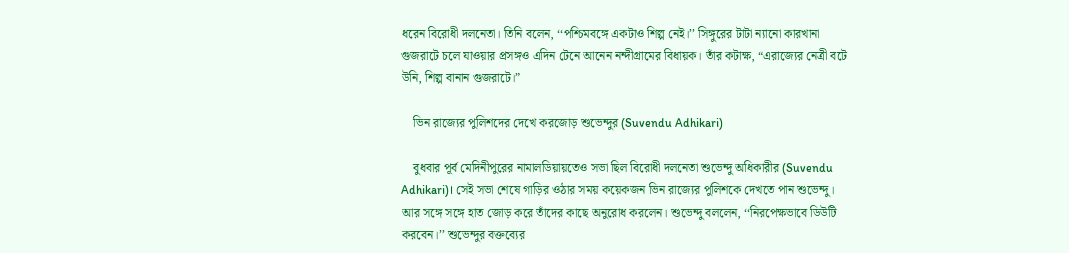ধরেন বিরোধী দলনেতা। তিনি বলেন, ‘‘পশ্চিমবঙ্গে একটাও শিল্প নেই।’’ সিঙ্গুরের টাটা ন্যানো কারখানা গুজরাটে চলে যাওয়ার প্রসঙ্গও এদিন টেনে আনেন নন্দীগ্রামের বিধায়ক। তাঁর কটাক্ষ, “এরাজ্যের নেত্রী বটে উনি, শিল্প বানান গুজরাটে।”

    ভিন রাজ্যের পুলিশদের দেখে করজোড় শুভেন্দুর (Suvendu Adhikari)

    বুধবার পূর্ব মেদিনীপুরের নামালডিয়ায়তেও সভা ছিল বিরোধী দলনেতা শুভেন্দু অধিকারীর (Suvendu Adhikari)। সেই সভা শেষে গাড়ির ওঠার সময় কয়েকজন ভিন রাজ্যের পুলিশকে দেখতে পান শুভেন্দু। আর সঙ্গে সঙ্গে হাত জোড় করে তাঁদের কাছে অনুরোধ করলেন। শুভেন্দু বললেন, ‘‘নিরপেক্ষভাবে ডিউটি করবেন।’’ শুভেন্দুর বক্তব্যের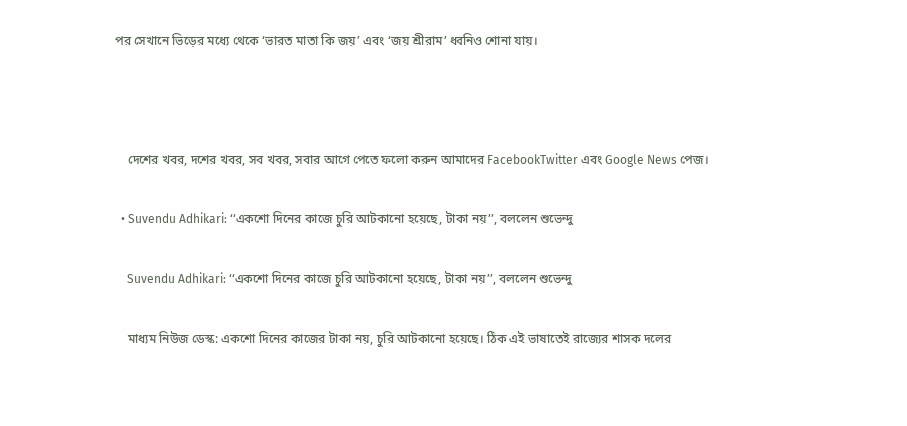পর সেখানে ভিড়ের মধ্যে থেকে ‘ভারত মাতা কি জয়’ এবং ‘জয় শ্রীরাম’ ধ্বনিও শোনা যায়।



    দেশের খবর, দশের খবর, সব খবর, সবার আগে পেতে ফলো করুন আমাদের FacebookTwitter এবং Google News পেজ।

  • Suvendu Adhikari: ‘‘একশো দিনের কাজে চুরি আটকানো হয়েছে, টাকা নয়’’, বললেন শুভেন্দু

    Suvendu Adhikari: ‘‘একশো দিনের কাজে চুরি আটকানো হয়েছে, টাকা নয়’’, বললেন শুভেন্দু

    মাধ্যম নিউজ ডেস্ক: একশো দিনের কাজের টাকা নয়, চুরি আটকানো হয়েছে। ঠিক এই ভাষাতেই রাজ্যের শাসক দলের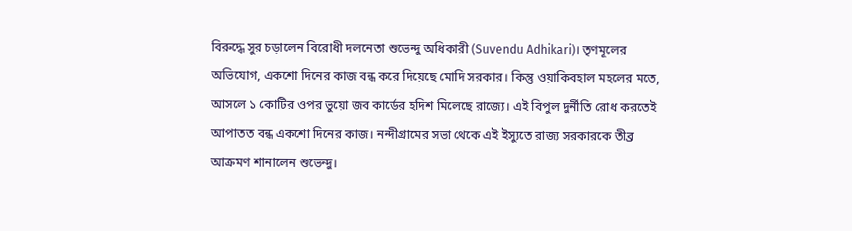বিরুদ্ধে সুর চড়ালেন বিরোধী দলনেতা শুভেন্দু অধিকারী (Suvendu Adhikari)। তৃণমূলের অভিযোগ, একশো দিনের কাজ বন্ধ করে দিয়েছে মোদি সরকার। কিন্তু ওয়াকিবহাল মহলের মতে, আসলে ১ কোটির ওপর ভুয়ো জব কার্ডের হদিশ মিলেছে রাজ্যে। এই বিপুল দুর্নীতি রোধ করতেই আপাতত বন্ধ একশো দিনের কাজ। নন্দীগ্রামের সভা থেকে এই ইস্যুতে রাজ্য সরকারকে তীব্র আক্রমণ শানালেন শুভেন্দু।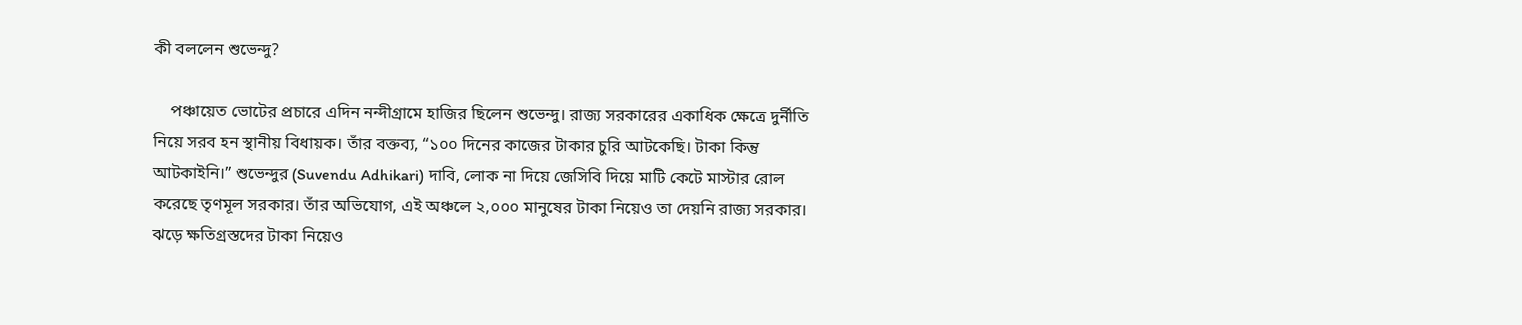কী বললেন শুভেন্দু?

    পঞ্চায়েত ভোটের প্রচারে এদিন নন্দীগ্রামে হাজির ছিলেন শুভেন্দু। রাজ্য সরকারের একাধিক ক্ষেত্রে দুর্নীতি নিয়ে সরব হন স্থানীয় বিধায়ক। তাঁর বক্তব্য, “১০০ দিনের কাজের টাকার চুরি আটকেছি। টাকা কিন্তু আটকাইনি।” শুভেন্দুর (Suvendu Adhikari) দাবি, লোক না দিয়ে জেসিবি দিয়ে মাটি কেটে মাস্টার রোল করেছে তৃণমূল সরকার। তাঁর অভিযোগ, এই অঞ্চলে ২,০০০ মানুষের টাকা নিয়েও তা দেয়নি রাজ্য সরকার। ঝড়ে ক্ষতিগ্রস্তদের টাকা নিয়েও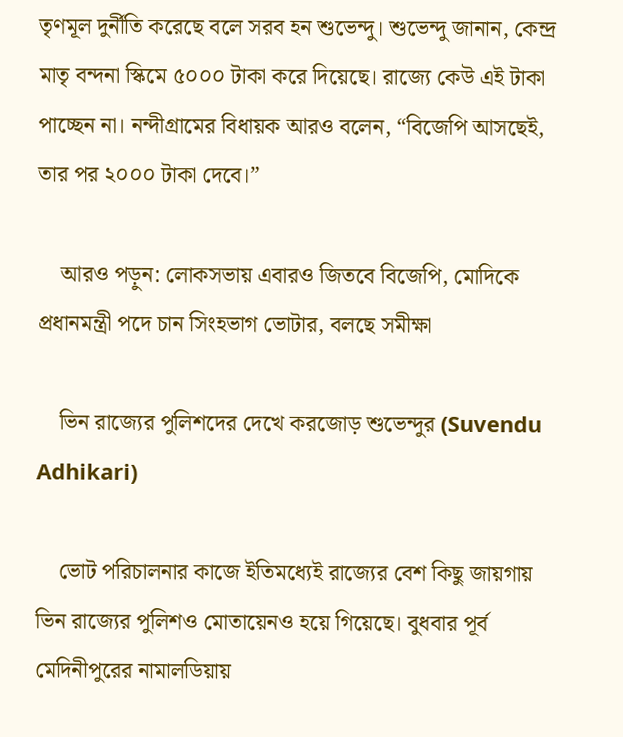তৃণমূল দুর্নীতি করেছে বলে সরব হন শুভেন্দু। শুভেন্দু জানান, কেন্দ্র মাতৃ বন্দনা স্কিমে ৫০০০ টাকা করে দিয়েছে। রাজ্যে কেউ এই টাকা পাচ্ছেন না। নন্দীগ্রামের বিধায়ক আরও বলেন, “বিজেপি আসছেই, তার পর ২০০০ টাকা দেবে।”

    আরও পড়ুন: লোকসভায় এবারও জিতবে বিজেপি, মোদিকে প্রধানমন্ত্রী পদে চান সিংহভাগ ভোটার, বলছে সমীক্ষা

    ভিন রাজ্যের পুলিশদের দেখে করজোড় শুভেন্দুর (Suvendu Adhikari)

    ভোট পরিচালনার কাজে ইতিমধ্যেই রাজ্যের বেশ কিছু জায়গায় ভিন রাজ্যের পুলিশও মোতায়েনও হয়ে গিয়েছে। বুধবার পূর্ব মেদিনীপুরের নামালডিয়ায়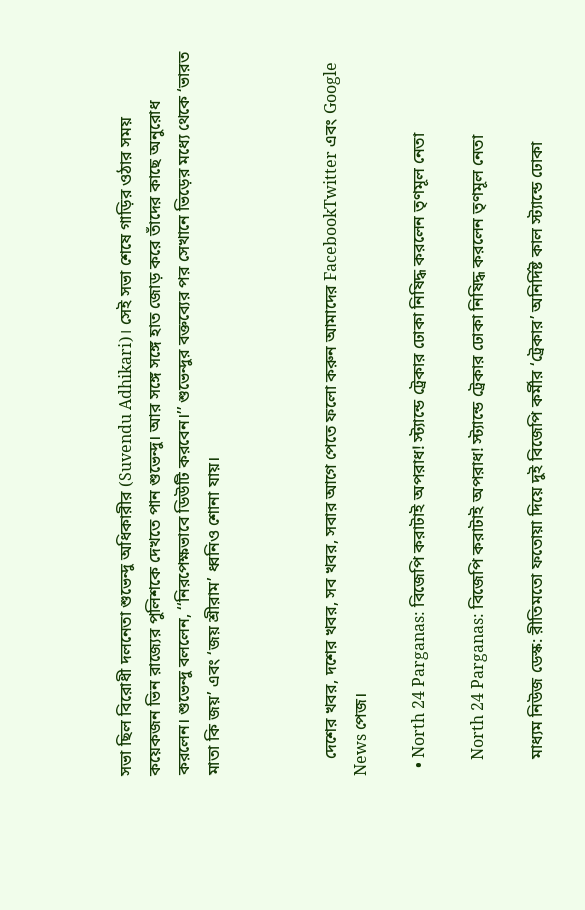সভা ছিল বিরোধী দলনেতা শুভেন্দু অধিকারীর (Suvendu Adhikari)। সেই সভা শেষে গাড়ির ওঠার সময় কয়েকজন ভিন রাজ্যের পুলিশকে দেখতে পান শুভেন্দু। আর সঙ্গে সঙ্গে হাত জোড় করে তাঁদের কাছে অনুরোধ করলেন। শুভেন্দু বললেন, ‘‘নিরপেক্ষভাবে ডিউটি করবেন।’’ শুভেন্দুর বক্তব্যের পর সেখানে ভিড়ের মধ্যে থেকে ‘ভারত মাতা কি জয়’ এবং ‘জয় শ্রীরাম’ ধ্বনিও শোনা যায়।



    দেশের খবর, দশের খবর, সব খবর, সবার আগে পেতে ফলো করুন আমাদের FacebookTwitter এবং Google News পেজ।

  • North 24 Parganas: বিজেপি করাটাই অপরাধ! স্ট্যান্ডে ট্রেকার ঢোকা নিষিদ্ধ করলেন তৃণমূল নেতা

    North 24 Parganas: বিজেপি করাটাই অপরাধ! স্ট্যান্ডে ট্রেকার ঢোকা নিষিদ্ধ করলেন তৃণমূল নেতা

    মাধ্যম নিউজ ডেস্ক: রীতিমতো ফতোয়া দিয়ে দুই বিজেপি কর্মীর ‘ট্রেকার’ অনির্দিষ্ট কাল স্ট‍্যান্ডে ঢোকা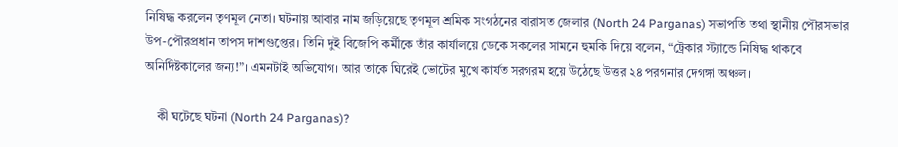নিষিদ্ধ করলেন তৃণমূল নেতা। ঘটনায় আবার নাম জড়িয়েছে তৃণমূল শ্রমিক সংগঠনের বারাসত জেলার (North 24 Parganas) সভাপতি তথা স্থানীয় পৌরসভার উপ-পৌরপ্রধান তাপস দাশগুপ্তের। তিনি দুই বিজেপি কর্মীকে তাঁর কার্যালয়ে ডেকে সকলের সামনে হুমকি দিয়ে বলেন, “ট্রেকার স্ট্যান্ডে নিষিদ্ধ থাকবে অনির্দিষ্টকালের জন্য!”। এমনটাই অভিযোগ। আর তাকে ঘিরেই ভোটের মুখে কার্যত সরগরম হয়ে উঠেছে উত্তর ২৪ পরগনার দেগঙ্গা অঞ্চল।

    কী ঘটেছে ঘটনা (North 24 Parganas)?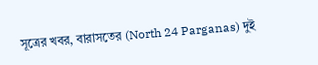সূত্রের খবর, বারাসতের (North 24 Parganas) দুই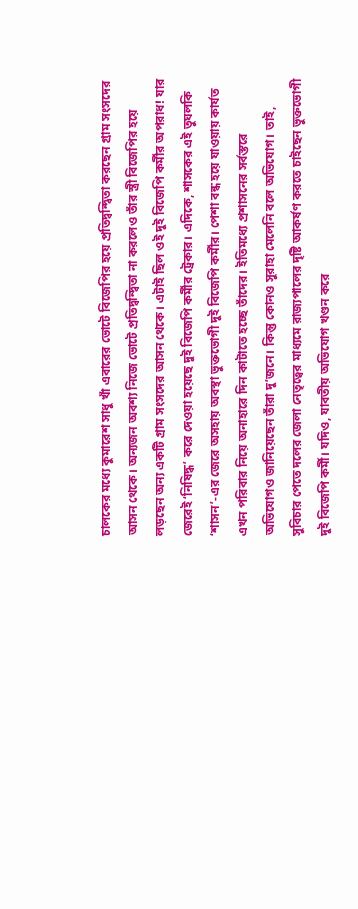চালকের মধ্যে কুমারেশ সাধু খাঁ এবারের ভোটে বিজেপির হয়ে প্রতিদ্বন্দ্বিতা করছেন গ্রাম সংসদের আসন থেকে। অন‍্যজন অবশ্য নিজে ভোটে প্রতিদ্বন্দ্বিতা না করলেও তাঁর স্ত্রী বিজেপির হয়ে লড়ছেন অন্য একটি গ্রাম সংসদের আসন থেকে। এটাই ছিল ওই দুই বিজেপি কর্মীর অপরাধ! যার জেরেই ‘নিষিদ্ধ’ করে দেওয়া হয়েছে দুই বিজেপি কর্মীর ট্রেকার। এদিকে, শাসকের এই তুঘলকি ‘শাসন’-এর জেরে অসহায় অবস্থা ভুক্তভোগী দুই বিজেপি কর্মীর। পেশা বন্ধ হয়ে যাওয়ায় কার্যত এখন পরিবার নিয়ে অনাহারে দিন কাটাতে হচ্ছে তাঁদের। ইতিমধ্যে প্রশাসনের সর্বস্তরে অভিযোগও জানিয়েছেন তাঁরা দু’জনে। কিন্তু কোনও সুরাহা মেলেনি বলে অভিযোগ। তাই, সুবিচার পেতে দলের জেলা নেতৃত্বের মাধ্যমে রাজ‍্যপালের দৃষ্টি আকর্ষণ করতে চাইছেন ভুক্তভোগী দুই বিজেপি কর্মী। যদিও, যাবতীয় অভিযোগ খণ্ডন করে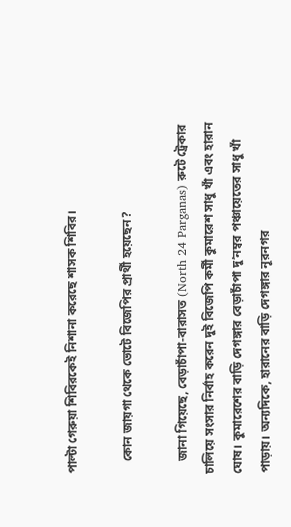পাল্টা গেরুয়া শিবিরকেই নিশানা করেছে শাসক শিবির।

    কোন জায়গা থেকে ভোটে বিজেপির প্রার্থী হয়েছেন?

    জানা গিয়েছে, বেড়াচাঁপা-বারাসত (North 24 Parganas) রুটে ট্রেকার চালিয়ে সংসার নির্বাহ করেন দুই বিজেপি কর্মী কুমারেশ সাধু খাঁ এবং হারান ঘোষ। কুমারেশের বাড়ি দেগঙ্গার বেড়াচাঁপা দু’নম্বর পঞ্চায়েতের সাধু খাঁ পাড়ায়। অন্যদিকে, হারানের বাড়ি দেগঙ্গার নূরনগর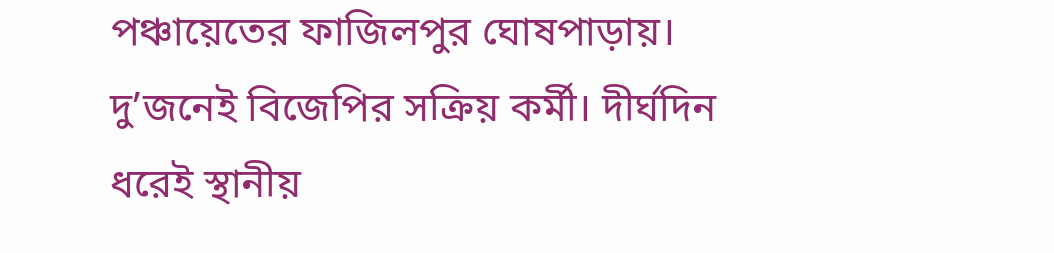পঞ্চায়েতের ফাজিলপুর ঘোষপাড়ায়। দু’জনেই বিজেপির সক্রিয় কর্মী। দীর্ঘদিন ধরেই স্থানীয়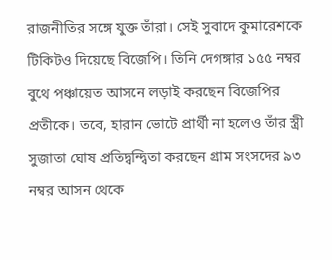রাজনীতির সঙ্গে যুক্ত তাঁরা। সেই সুবাদে কুমারেশকে টিকিটও দিয়েছে বিজেপি। তিনি দেগঙ্গার ১৫৫ নম্বর বুথে পঞ্চায়েত আসনে লড়াই করছেন বিজেপির প্রতীকে। তবে, হারান ভোটে প্রার্থী না হলেও তাঁর স্ত্রী সুজাতা ঘোষ প্রতিদ্বন্দ্বিতা করছেন গ্রাম সংসদের ৯৩ নম্বর আসন থেকে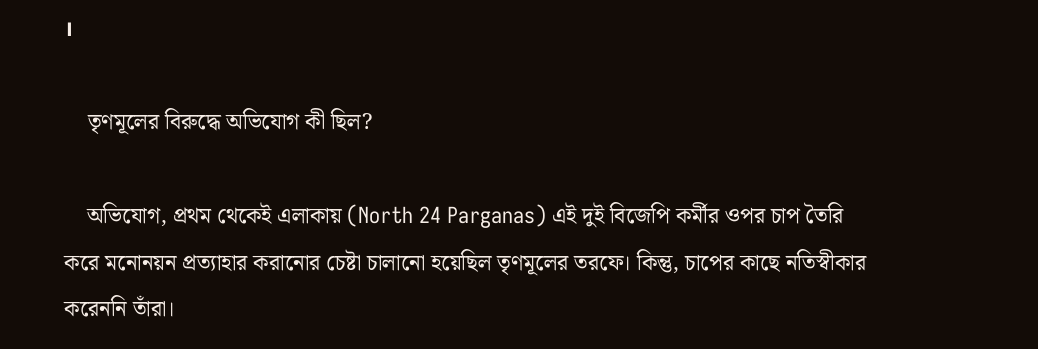।

    তৃণমূলের বিরুদ্ধে অভিযোগ কী ছিল?

    অভিযোগ, প্রথম থেকেই এলাকায় (North 24 Parganas) এই দুই বিজেপি কর্মীর ওপর চাপ তৈরি করে মনোনয়ন প্রত্যাহার করানোর চেষ্টা চালানো হয়েছিল তৃণমূলের তরফে। কিন্তু, চাপের কাছে নতিস্বীকার করেননি তাঁরা।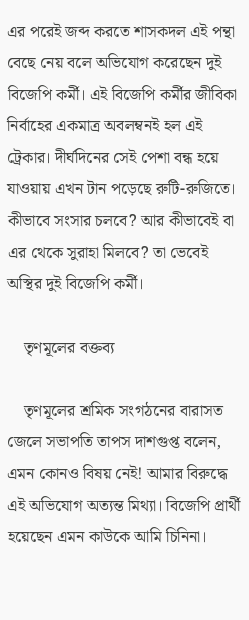এর পরেই জব্দ করতে শাসকদল এই পন্থা বেছে নেয় বলে অভিযোগ করেছেন দুই বিজেপি কর্মী। এই বিজেপি কর্মীর জীবিকা নির্বাহের একমাত্র অবলম্বনই হল এই ট্রেকার। দীর্ঘদিনের সেই পেশা বন্ধ হয়ে যাওয়ায় এখন টান পড়েছে রুটি-রুজিতে। কীভাবে সংসার চলবে? আর কীভাবেই বা এর থেকে সুরাহা মিলবে? তা ভেবেই অস্থির দুই বিজেপি কর্মী।

    তৃণমূলের বক্তব্য

    তৃণমূলের শ্রমিক সংগঠনের বারাসত জেলে সভাপতি তাপস দাশগুপ্ত বলেন, এমন কোনও বিষয় নেই! আমার বিরুদ্ধে এই অভিযোগ অত্যন্ত মিথ্যা। বিজেপি প্রার্থী হয়েছেন এমন কাউকে আমি চিনিনা।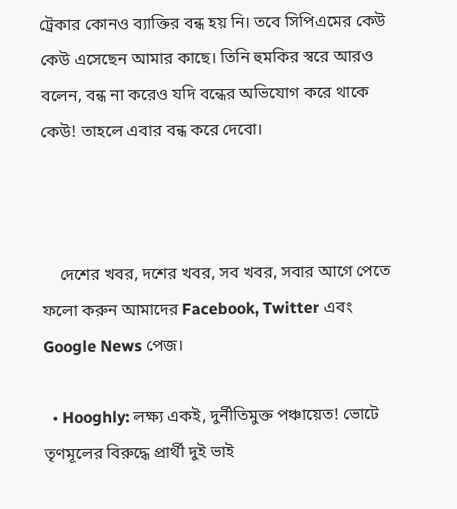ট্রেকার কোনও ব্যাক্তির বন্ধ হয় নি। তবে সিপিএমের কেউ কেউ এসেছেন আমার কাছে। তিনি হুমকির স্বরে আরও বলেন, বন্ধ না করেও যদি বন্ধের অভিযোগ করে থাকে কেউ! তাহলে এবার বন্ধ করে দেবো।



    দেশের খবর, দশের খবর, সব খবর, সবার আগে পেতে ফলো করুন আমাদের Facebook, Twitter এবং Google News পেজ।

  • Hooghly: লক্ষ্য একই, দুর্নীতিমুক্ত পঞ্চায়েত! ভোটে তৃণমূলের বিরুদ্ধে প্রার্থী দুই ভাই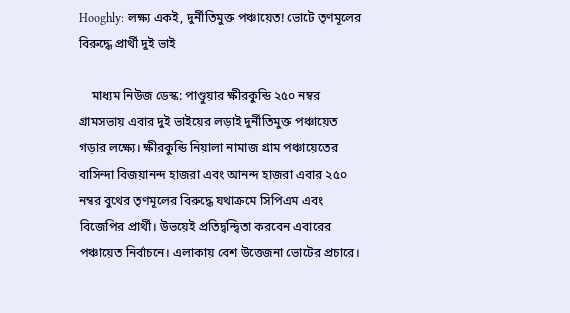Hooghly: লক্ষ্য একই, দুর্নীতিমুক্ত পঞ্চায়েত! ভোটে তৃণমূলের বিরুদ্ধে প্রার্থী দুই ভাই

    মাধ্যম নিউজ ডেস্ক: পাণ্ডুয়ার ক্ষীরকুন্ডি ২৫০ নম্বর গ্রামসভায় এবার দুই ভাইয়ের লড়াই দুর্নীতিমুক্ত পঞ্চায়েত গড়ার লক্ষ্যে। ক্ষীরকুন্ডি নিয়ালা নামাজ গ্রাম পঞ্চায়েতের বাসিন্দা বিজয়ানন্দ হাজরা এবং আনন্দ হাজরা এবার ২৫০ নম্বর বুথের তৃণমূলের বিরুদ্ধে যথাক্রমে সিপিএম এবং বিজেপির প্রার্থী। উভয়েই প্রতিদ্বন্দ্বিতা করবেন এবারের পঞ্চায়েত নির্বাচনে। এলাকায় বেশ উত্তেজনা ভোটের প্রচারে।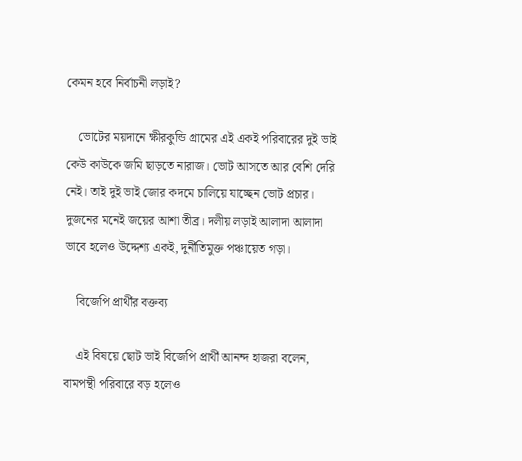কেমন হবে নির্বাচনী লড়াই?

    ভোটের ময়দানে ক্ষীরকুন্ডি গ্রামের এই একই পরিবারের দুই ভাই কেউ কাউকে জমি ছাড়তে নারাজ। ভোট আসতে আর বেশি দেরি নেই। তাই দুই ভাই জোর কদমে চালিয়ে যাচ্ছেন ভোট প্রচার। দুজনের মনেই জয়ের আশা তীব্র। দলীয় লড়াই আলাদা আলাদা ভাবে হলেও উদ্দেশ্য একই, দুর্নীতিমুক্ত পঞ্চায়েত গড়া।

    বিজেপি প্রার্থীর বক্তব্য

    এই বিষয়ে ছোট ভাই বিজেপি প্রার্থী আনন্দ হাজরা বলেন, বামপন্থী পরিবারে বড় হলেও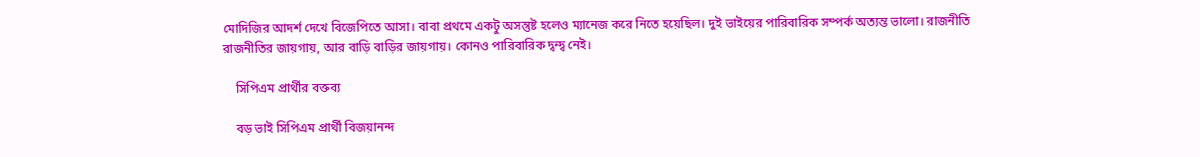মোদিজির আদর্শ দেখে বিজেপিতে আসা। বাবা প্রথমে একটু অসন্তুষ্ট হলেও ম্যানেজ করে নিতে হয়েছিল। দুই ভাইয়ের পারিবারিক সম্পর্ক অত্যন্ত ভালো। রাজনীতি রাজনীতির জায়গায়, আর বাড়ি বাড়ির জায়গায়। কোনও পারিবারিক দ্বন্দ্ব নেই।

    সিপিএম প্রার্থীর বক্তব্য

    বড় ভাই সিপিএম প্রার্থী বিজয়ানন্দ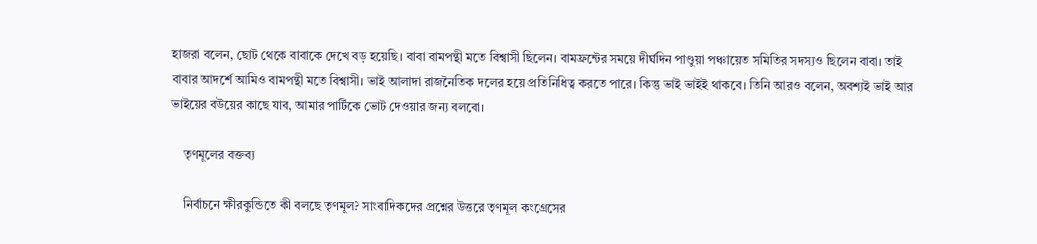হাজরা বলেন, ছোট থেকে বাবাকে দেখে বড় হয়েছি। বাবা বামপন্থী মতে বিশ্বাসী ছিলেন। বামফ্রন্টের সময়ে দীর্ঘদিন পাণ্ডুয়া পঞ্চায়েত সমিতির সদস্যও ছিলেন বাবা। তাই বাবার আদর্শে আমিও বামপন্থী মতে বিশ্বাসী। ভাই আলাদা রাজনৈতিক দলের হয়ে প্রতিনিধিত্ব করতে পারে। কিন্তু ভাই ভাইই থাকবে। তিনি আরও বলেন, অবশ্যই ভাই আর ভাইয়ের বউয়ের কাছে যাব, আমার পার্টিকে ভোট দেওয়ার জন্য বলবো।

    তৃণমূলের বক্তব্য

    নির্বাচনে ক্ষীরকুন্ডিতে কী বলছে তৃণমূল? সাংবাদিকদের প্রশ্নের উত্তরে তৃণমূল কংগ্রেসের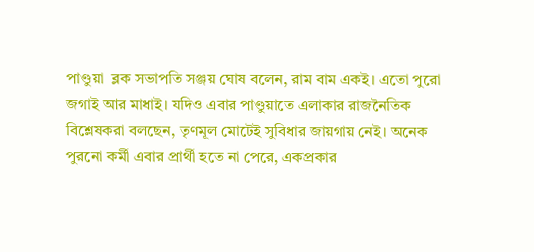পাণ্ডুয়া  ব্লক সভাপতি সঞ্জয় ঘোষ বলেন, রাম বাম একই। এতো পুরো জগাই আর মাধাই। যদিও এবার পাণ্ডুয়াতে এলাকার রাজনৈতিক বিশ্লেষকরা বলছেন, তৃণমূল মোটেই সুবিধার জায়গায় নেই। অনেক পুরনো কর্মী এবার প্রার্থী হতে না পেরে, একপ্রকার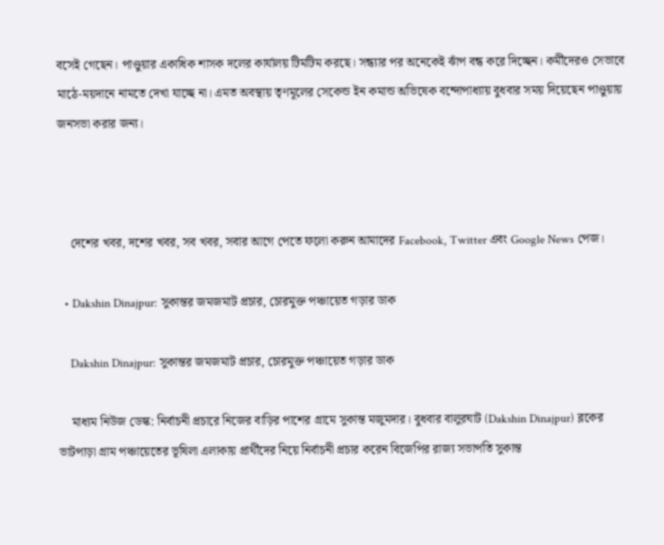বসেই গেছেন। পাণ্ডুয়ার একাধিক শাসক দলের কার্যালয় টিমটিম করছে। সন্ধ্যার পর অনেকেই ঝাঁপ বন্ধ করে দিচ্ছেন। কর্মীদেরও সেভাবে মাঠে-ময়দানে নামতে দেখা যাচ্ছে না। এমত অবস্থায় তৃণমূলের সেকেন্ড ইন কমান্ড অভিষেক বন্দোপাধ্যায় বুধবার সময় দিয়েছেন পাণ্ডুয়ায় জনসভা করার জন্য।



    দেশের খবর, দশের খবর, সব খবর, সবার আগে পেতে ফলো করুন আমাদের Facebook, Twitter এবং Google News পেজ।

  • Dakshin Dinajpur: সুকান্তর জমজমাট প্রচার, চোরমুক্ত পঞ্চায়েত গড়ার ডাক

    Dakshin Dinajpur: সুকান্তর জমজমাট প্রচার, চোরমুক্ত পঞ্চায়েত গড়ার ডাক

    মাধ্যম নিউজ ডেস্ক: নির্বাচনী প্রচারে নিজের বাড়ির পাশের গ্রামে সুকান্ত মজুমদার। বুধবার বালুরঘাট (Dakshin Dinajpur) ব্লকের ভাটপাড়া গ্রাম পঞ্চায়েতের ভূষিলা এলাকায় প্রার্থীদের নিয়ে নির্বাচনী প্রচার করেন বিজেপির রাজ্য সভাপতি সুকান্ত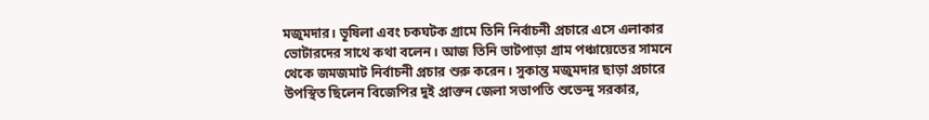মজুমদার। ভূষিলা এবং চকঘটক গ্রামে তিনি নির্বাচনী প্রচারে এসে এলাকার ভোটারদের সাথে কথা বলেন। আজ তিনি ভাটপাড়া গ্রাম পঞ্চায়েতের সামনে থেকে জমজমাট নির্বাচনী প্রচার শুরু করেন। সুকান্ত মজুমদার ছাড়া প্রচারে উপস্থিত ছিলেন বিজেপির দুই প্রাক্তন জেলা সভাপতি শুভেন্দু সরকার,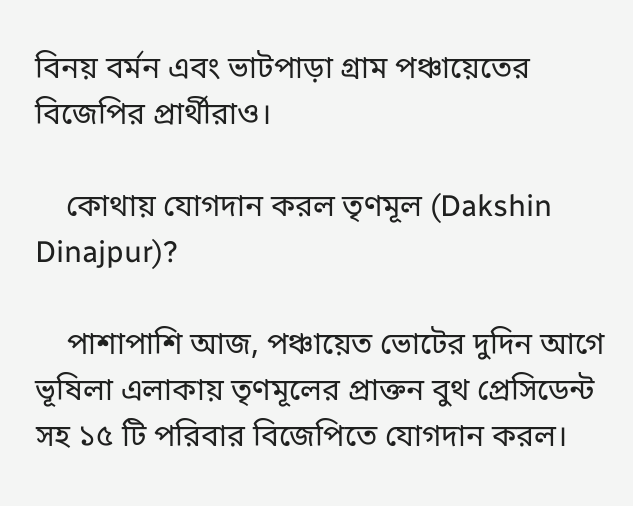বিনয় বর্মন এবং ভাটপাড়া গ্রাম পঞ্চায়েতের বিজেপির প্রার্থীরাও।

    কোথায় যোগদান করল তৃণমূল (Dakshin Dinajpur)?

    পাশাপাশি আজ, পঞ্চায়েত ভোটের দুদিন আগে ভূষিলা এলাকায় তৃণমূলের প্রাক্তন বুথ প্রেসিডেন্ট সহ ১৫ টি পরিবার বিজেপিতে যোগদান করল।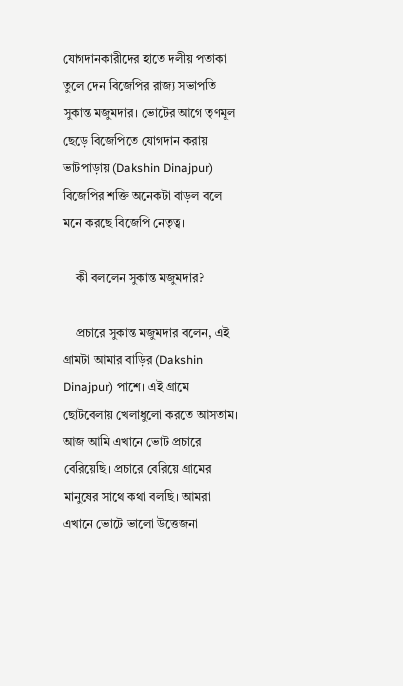যোগদানকারীদের হাতে দলীয় পতাকা তুলে দেন বিজেপির রাজ্য সভাপতি সুকান্ত মজুমদার। ভোটের আগে তৃণমূল ছেড়ে বিজেপিতে যোগদান করায় ভাটপাড়ায় (Dakshin Dinajpur) বিজেপির শক্তি অনেকটা বাড়ল বলে মনে করছে বিজেপি নেতৃত্ব।

    কী বললেন সুকান্ত মজুমদার?

    প্রচারে সুকান্ত মজুমদার বলেন, এই গ্রামটা আমার বাড়ির (Dakshin Dinajpur) পাশে। এই গ্রামে ছোটবেলায় খেলাধুলো করতে আসতাম। আজ আমি এখানে ভোট প্রচারে বেরিয়েছি। প্রচারে বেরিয়ে গ্রামের মানুষের সাথে কথা বলছি। আমরা এখানে ভোটে ভালো উত্তেজনা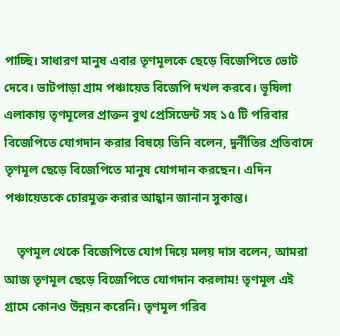পাচ্ছি। সাধারণ মানুষ এবার তৃণমূলকে ছেড়ে বিজেপিতে ভোট দেবে। ভাটপাড়া গ্রাম পঞ্চায়েত বিজেপি দখল করবে। ভূষিলা এলাকায় তৃণমূলের প্রাক্তন বুথ প্রেসিডেন্ট সহ ১৫ টি পরিবার বিজেপিতে যোগদান করার বিষয়ে তিনি বলেন, দুর্নীতির প্রতিবাদে তৃণমূল ছেড়ে বিজেপিতে মানুষ যোগদান করছেন। এদিন পঞ্চায়েতকে চোরমুক্ত করার আহ্বান জানান সুকান্ত।

    তৃণমূল থেকে বিজেপিতে যোগ দিয়ে মলয় দাস বলেন, আমরা আজ তৃণমূল ছেড়ে বিজেপিতে যোগদান করলাম! তৃণমূল এই গ্রামে কোনও উন্নয়ন করেনি। তৃণমূল গরিব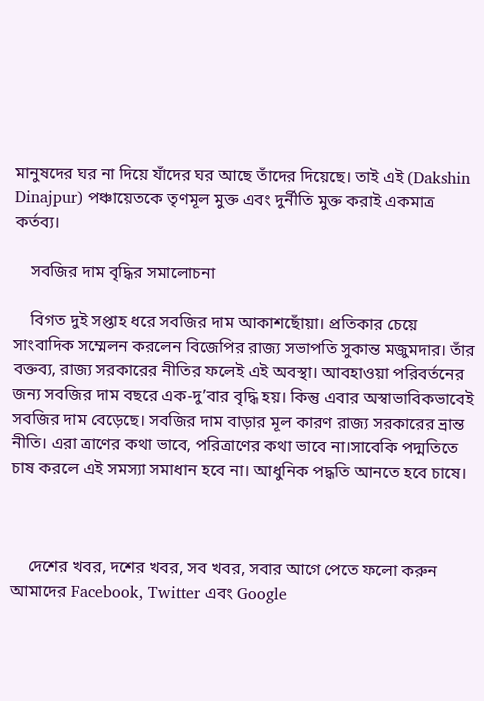মানুষদের ঘর না দিয়ে যাঁদের ঘর আছে তাঁদের দিয়েছে। তাই এই (Dakshin Dinajpur) পঞ্চায়েতকে তৃণমূল মুক্ত এবং দুর্নীতি মুক্ত করাই একমাত্র কর্তব্য।

    সবজির দাম বৃদ্ধির সমালোচনা

    বিগত দুই সপ্তাহ ধরে সবজির দাম আকাশছোঁয়া। প্রতিকার চেয়ে সাংবাদিক সম্মেলন করলেন বিজেপির রাজ্য সভাপতি সুকান্ত মজুমদার। তাঁর বক্তব্য, রাজ্য সরকারের নীতির ফলেই এই অবস্থা। আবহাওয়া পরিবর্তনের জন্য সবজির দাম বছরে এক-দু’বার বৃদ্ধি হয়। কিন্তু এবার অস্বাভাবিকভাবেই সবজির দাম বেড়েছে। সবজির দাম বাড়ার মূল কারণ রাজ্য সরকারের ভ্রান্ত নীতি। এরা ত্রাণের কথা ভাবে, পরিত্রাণের কথা ভাবে না।সাবেকি পদ্মতিতে চাষ করলে এই সমস্যা সমাধান হবে না। আধুনিক পদ্ধতি আনতে হবে চাষে।



    দেশের খবর, দশের খবর, সব খবর, সবার আগে পেতে ফলো করুন আমাদের Facebook, Twitter এবং Google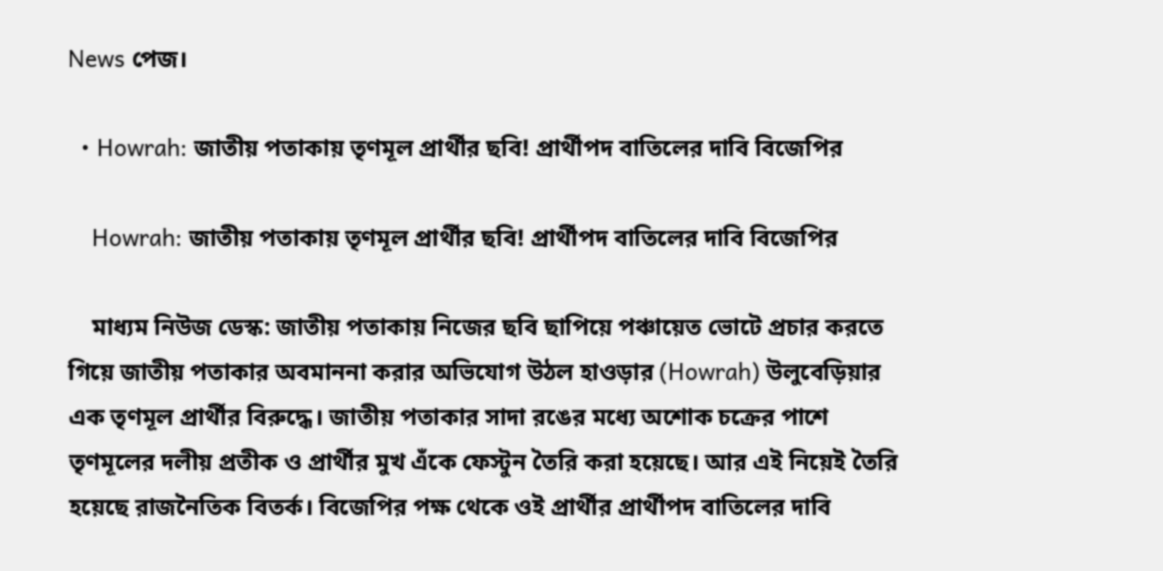News পেজ।

  • Howrah: জাতীয় পতাকায় তৃণমূল প্রার্থীর ছবি! প্রার্থীপদ বাতিলের দাবি বিজেপির

    Howrah: জাতীয় পতাকায় তৃণমূল প্রার্থীর ছবি! প্রার্থীপদ বাতিলের দাবি বিজেপির

    মাধ্যম নিউজ ডেস্ক: জাতীয় পতাকায় নিজের ছবি ছাপিয়ে পঞ্চায়েত ভোটে প্রচার করতে গিয়ে জাতীয় পতাকার অবমাননা করার অভিযোগ উঠল হাওড়ার (Howrah) উলুবেড়িয়ার এক তৃণমূল প্রার্থীর বিরুদ্ধে। জাতীয় পতাকার সাদা রঙের মধ্যে অশোক চক্রের পাশে তৃণমূলের দলীয় প্রতীক ও প্রার্থীর মুখ এঁকে ফেস্টুন তৈরি করা হয়েছে। আর এই নিয়েই তৈরি হয়েছে রাজনৈতিক বিতর্ক। বিজেপির পক্ষ থেকে ওই প্রার্থীর প্রার্থীপদ বাতিলের দাবি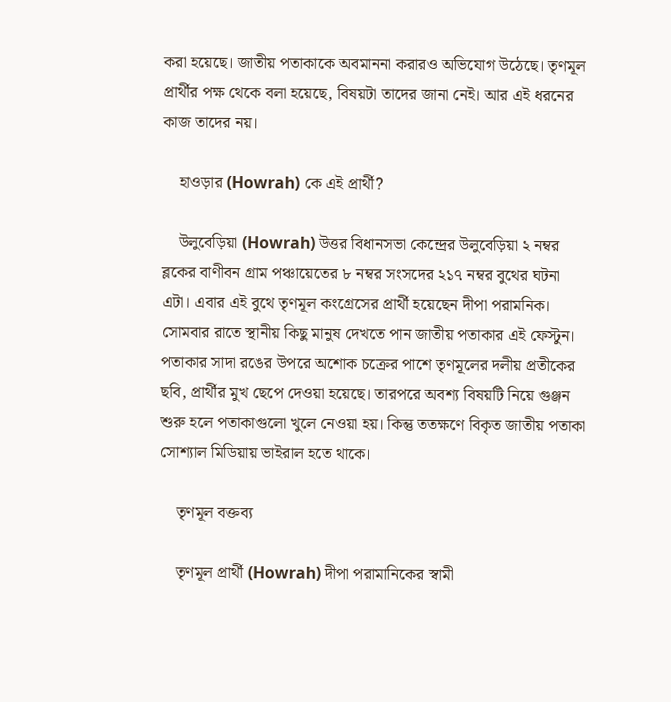করা হয়েছে। জাতীয় পতাকাকে অবমাননা করারও অভিযোগ উঠেছে। তৃণমূল প্রার্থীর পক্ষ থেকে বলা হয়েছে, বিষয়টা তাদের জানা নেই। আর এই ধরনের কাজ তাদের নয়।

    হাওড়ার (Howrah) কে এই প্রার্থী?

    উলুবেড়িয়া (Howrah) উত্তর বিধানসভা কেন্দ্রের উলুবেড়িয়া ২ নম্বর ব্লকের বাণীবন গ্রাম পঞ্চায়েতের ৮ নম্বর সংসদের ২১৭ নম্বর বুথের ঘটনা এটা। এবার এই বুথে তৃণমূল কংগ্রেসের প্রার্থী হয়েছেন দীপা পরামনিক। সোমবার রাতে স্থানীয় কিছু মানুষ দেখতে পান জাতীয় পতাকার এই ফেস্টুন। পতাকার সাদা রঙের উপরে অশোক চক্রের পাশে তৃণমূলের দলীয় প্রতীকের ছবি, প্রার্থীর মুখ ছেপে দেওয়া হয়েছে। তারপরে অবশ্য বিষয়টি নিয়ে গুঞ্জন শুরু হলে পতাকাগুলো খুলে নেওয়া হয়। কিন্তু ততক্ষণে বিকৃত জাতীয় পতাকা সোশ্যাল মিডিয়ায় ভাইরাল হতে থাকে।

    তৃণমূল বক্তব্য

    তৃণমূল প্রার্থী (Howrah) দীপা পরামানিকের স্বামী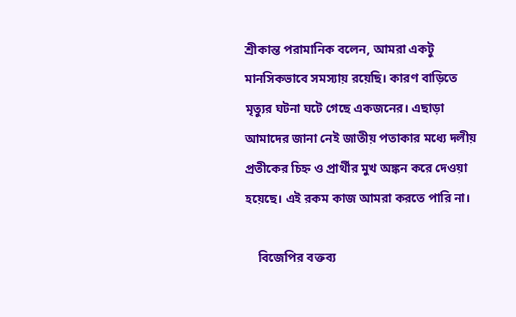শ্রীকান্ত পরামানিক বলেন, আমরা একটু মানসিকভাবে সমস্যায় রয়েছি। কারণ বাড়িতে মৃত্যুর ঘটনা ঘটে গেছে একজনের। এছাড়া আমাদের জানা নেই জাতীয় পতাকার মধ্যে দলীয় প্রতীকের চিহ্ন ও প্রার্থীর মুখ অঙ্কন করে দেওয়া হয়েছে। এই রকম কাজ আমরা করতে পারি না।

    বিজেপির বক্তব্য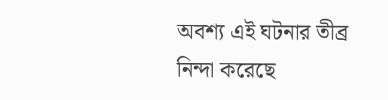অবশ্য এই ঘটনার তীব্র নিন্দা করেছে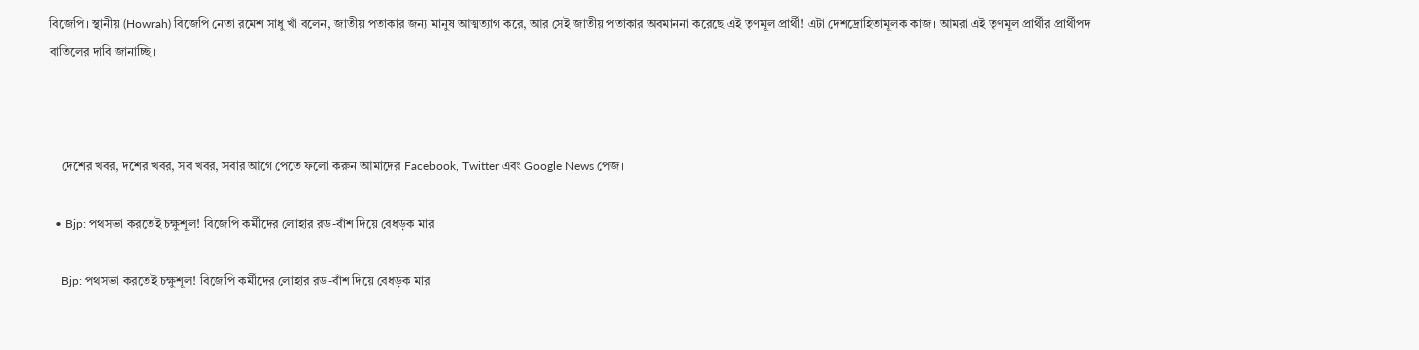বিজেপি। স্থানীয় (Howrah) বিজেপি নেতা রমেশ সাধু খাঁ বলেন, জাতীয় পতাকার জন্য মানুষ আত্মত্যাগ করে, আর সেই জাতীয় পতাকার অবমাননা করেছে এই তৃণমূল প্রার্থী! এটা দেশদ্রোহিতামূলক কাজ। আমরা এই তৃণমূল প্রার্থীর প্রার্থীপদ বাতিলের দাবি জানাচ্ছি।



    দেশের খবর, দশের খবর, সব খবর, সবার আগে পেতে ফলো করুন আমাদের Facebook, Twitter এবং Google News পেজ।

  • Bjp: পথসভা করতেই চক্ষুশূল! বিজেপি কর্মীদের লোহার রড-বাঁশ দিয়ে বেধড়ক মার

    Bjp: পথসভা করতেই চক্ষুশূল! বিজেপি কর্মীদের লোহার রড-বাঁশ দিয়ে বেধড়ক মার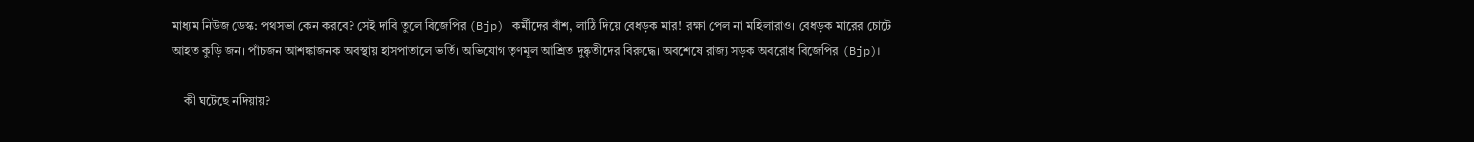মাধ্যম নিউজ ডেস্ক: পথসভা কেন করবে? সেই দাবি তুলে বিজেপির (Bjp) কর্মীদের বাঁশ, লাঠি দিয়ে বেধড়ক মার! রক্ষা পেল না মহিলারাও। বেধড়ক মারের চোটে আহত কুড়ি জন। পাঁচজন আশঙ্কাজনক অবস্থায় হাসপাতালে ভর্তি। অভিযোগ তৃণমূল আশ্রিত দুষ্কৃতীদের বিরুদ্ধে। অবশেষে রাজ্য সড়ক অবরোধ বিজেপির (Bjp)।

    কী ঘটেছে নদিয়ায়?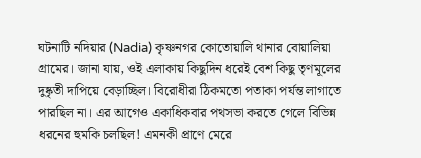ঘটনাটি নদিয়ার (Nadia) কৃষ্ণনগর কোতোয়ালি থানার বোয়ালিয়া গ্রামের। জানা যায়, ওই এলাকায় কিছুদিন ধরেই বেশ কিছু তৃণমূলের দুষ্কৃতী দাপিয়ে বেড়াচ্ছিল। বিরোধীরা ঠিকমতো পতাকা পর্যন্ত লাগাতে পারছিল না। এর আগেও একাধিকবার পথসভা করতে গেলে বিভিন্ন ধরনের হুমকি চলছিল! এমনকী প্রাণে মেরে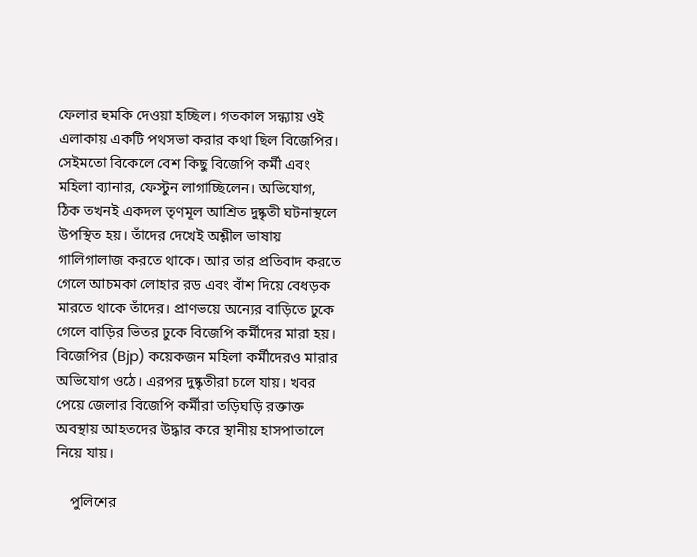ফেলার হুমকি দেওয়া হচ্ছিল। গতকাল সন্ধ্যায় ওই এলাকায় একটি পথসভা করার কথা ছিল বিজেপির। সেইমতো বিকেলে বেশ কিছু বিজেপি কর্মী এবং মহিলা ব্যানার, ফেস্টুন লাগাচ্ছিলেন। অভিযোগ, ঠিক তখনই একদল তৃণমূল আশ্রিত দুষ্কৃতী ঘটনাস্থলে উপস্থিত হয়। তাঁদের দেখেই অশ্লীল ভাষায় গালিগালাজ করতে থাকে। আর তার প্রতিবাদ করতে গেলে আচমকা লোহার রড এবং বাঁশ দিয়ে বেধড়ক মারতে থাকে তাঁদের। প্রাণভয়ে অন্যের বাড়িতে ঢুকে গেলে বাড়ির ভিতর ঢুকে বিজেপি কর্মীদের মারা হয়। বিজেপির (Bjp) কয়েকজন মহিলা কর্মীদেরও মারার অভিযোগ ওঠে। এরপর দুষ্কৃতীরা চলে যায়। খবর পেয়ে জেলার বিজেপি কর্মীরা তড়িঘড়ি রক্তাক্ত অবস্থায় আহতদের উদ্ধার করে স্থানীয় হাসপাতালে নিয়ে যায়।

    পুলিশের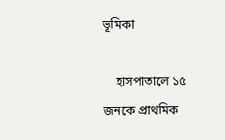ভূমিকা

    হাসপাতালে ১৫ জনকে প্রাথমিক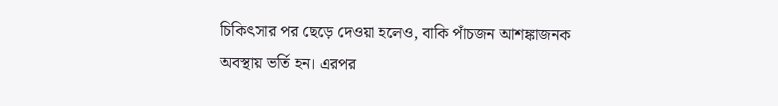চিকিৎসার পর ছেড়ে দেওয়া হলেও, বাকি পাঁচজন আশঙ্কাজনক অবস্থায় ভর্তি হন। এরপর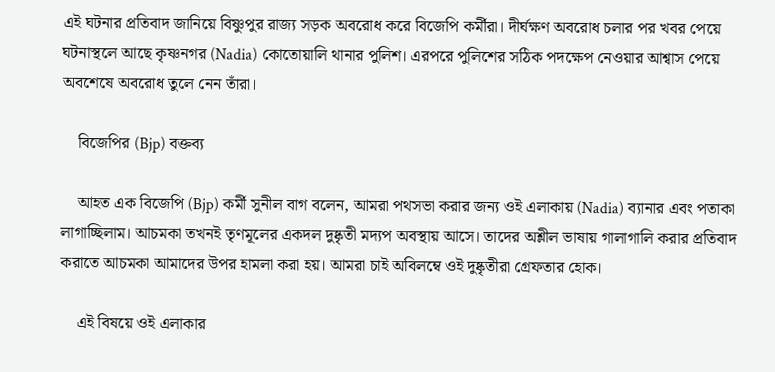এই ঘটনার প্রতিবাদ জানিয়ে বিষ্ণুপুর রাজ্য সড়ক অবরোধ করে বিজেপি কর্মীরা। দীর্ঘক্ষণ অবরোধ চলার পর খবর পেয়ে ঘটনাস্থলে আছে কৃষ্ণনগর (Nadia) কোতোয়ালি থানার পুলিশ। এরপরে পুলিশের সঠিক পদক্ষেপ নেওয়ার আশ্বাস পেয়ে অবশেষে অবরোধ তুলে নেন তাঁরা।

    বিজেপির (Bjp) বক্তব্য

    আহত এক বিজেপি (Bjp) কর্মী সুনীল বাগ বলেন, আমরা পথসভা করার জন্য ওই এলাকায় (Nadia) ব্যানার এবং পতাকা লাগাচ্ছিলাম। আচমকা তখনই তৃণমূলের একদল দুষ্কৃতী মদ্যপ অবস্থায় আসে। তাদের অশ্লীল ভাষায় গালাগালি করার প্রতিবাদ করাতে আচমকা আমাদের উপর হামলা করা হয়। আমরা চাই অবিলম্বে ওই দুষ্কৃতীরা গ্রেফতার হোক।

    এই বিষয়ে ওই এলাকার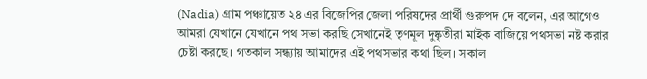(Nadia) গ্রাম পঞ্চায়েত ২৪ এর বিজেপির জেলা পরিষদের প্রার্থী গুরুপদ দে বলেন, এর আগেও আমরা যেখানে যেখানে পথ সভা করছি সেখানেই তৃণমূল দুষ্কৃতীরা মাইক বাজিয়ে পথসভা নষ্ট করার চেষ্টা করছে। গতকাল সন্ধ্যায় আমাদের এই পথসভার কথা ছিল। সকাল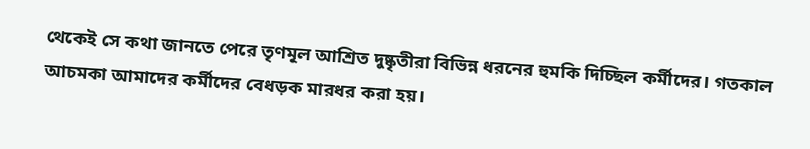থেকেই সে কথা জানতে পেরে তৃণমূল আশ্রিত দুষ্কৃতীরা বিভিন্ন ধরনের হুমকি দিচ্ছিল কর্মীদের। গতকাল আচমকা আমাদের কর্মীদের বেধড়ক মারধর করা হয়।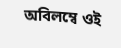অবিলম্বে ওই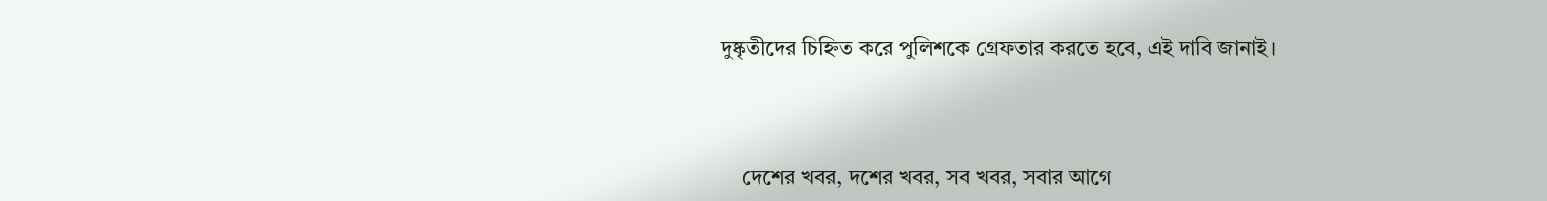দুষ্কৃতীদের চিহ্নিত করে পুলিশকে গ্রেফতার করতে হবে, এই দাবি জানাই।



    দেশের খবর, দশের খবর, সব খবর, সবার আগে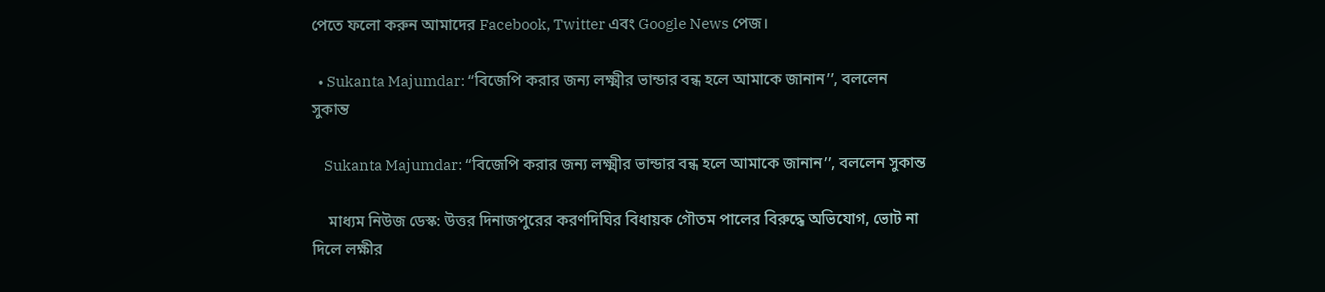পেতে ফলো করুন আমাদের Facebook, Twitter এবং Google News পেজ।

  • Sukanta Majumdar: ‘‘বিজেপি করার জন্য লক্ষ্মীর ভান্ডার বন্ধ হলে আমাকে জানান’’, বললেন সুকান্ত

    Sukanta Majumdar: ‘‘বিজেপি করার জন্য লক্ষ্মীর ভান্ডার বন্ধ হলে আমাকে জানান’’, বললেন সুকান্ত

    মাধ্যম নিউজ ডেস্ক: উত্তর দিনাজপুরের করণদিঘির বিধায়ক গৌতম পালের বিরুদ্ধে অভিযোগ, ভোট না দিলে লক্ষীর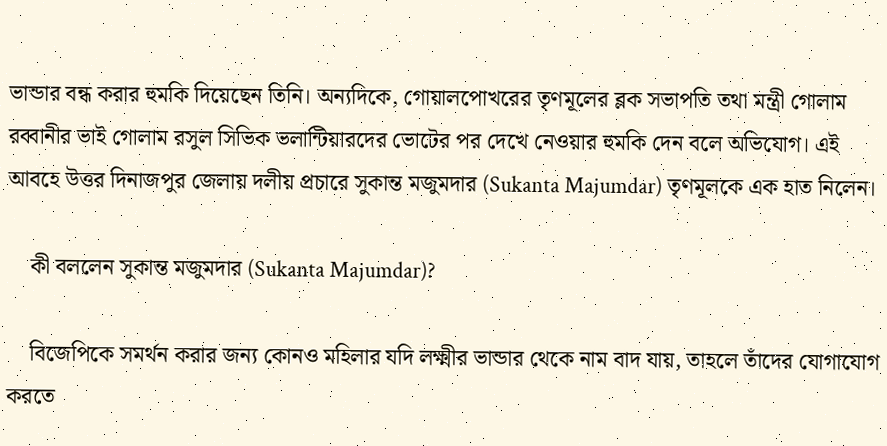ভান্ডার বন্ধ করার হুমকি দিয়েছেন তিনি। অন্যদিকে, গোয়ালপোখরের তৃণমূলের ব্লক সভাপতি তথা মন্ত্রী গোলাম রব্বানীর ভাই গোলাম রসুল সিভিক ভলান্টিয়ারদের ভোটের পর দেখে নেওয়ার হুমকি দেন বলে অভিযোগ। এই আবহে উত্তর দিনাজপুর জেলায় দলীয় প্রচারে সুকান্ত মজুমদার (Sukanta Majumdar) তৃণমূলকে এক হাত নিলেন।

    কী বললেন সুকান্ত মজুমদার (Sukanta Majumdar)?

    বিজেপিকে সমর্থন করার জন্য কোনও মহিলার যদি লক্ষ্মীর ভান্ডার থেকে নাম বাদ যায়, তাহলে তাঁদের যোগাযোগ করতে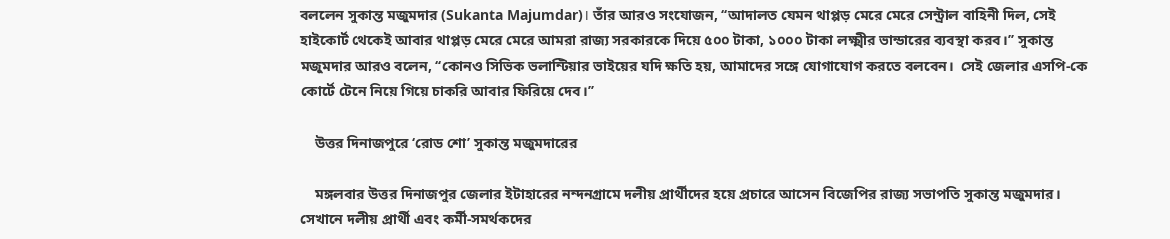বললেন সুকান্ত মজুমদার (Sukanta Majumdar)। তাঁর আরও সংযোজন, ‘‘আদালত যেমন থাপ্পড় মেরে মেরে সেন্ট্রাল বাহিনী দিল, সেই হাইকোর্ট থেকেই আবার থাপ্পড় মেরে মেরে আমরা রাজ্য সরকারকে দিয়ে ৫০০ টাকা, ১০০০ টাকা লক্ষ্মীর ভান্ডারের ব্যবস্থা করব।’’ সুকান্ত মজুমদার আরও বলেন, ‘‘কোনও সিভিক ভলান্টিয়ার ভাইয়ের যদি ক্ষতি হয়, আমাদের সঙ্গে যোগাযোগ করতে বলবেন।  সেই জেলার এসপি-কে কোর্টে টেনে নিয়ে গিয়ে চাকরি আবার ফিরিয়ে দেব।’’

    উত্তর দিনাজপুরে ‘রোড শো’ সুকান্ত মজুমদারের

    মঙ্গলবার উত্তর দিনাজপুর জেলার ইটাহারের নন্দনগ্রামে দলীয় প্রার্থীদের হয়ে প্রচারে আসেন বিজেপির রাজ্য সভাপতি সুকান্ত মজুমদার। সেখানে দলীয় প্রার্থী এবং কর্মী-সমর্থকদের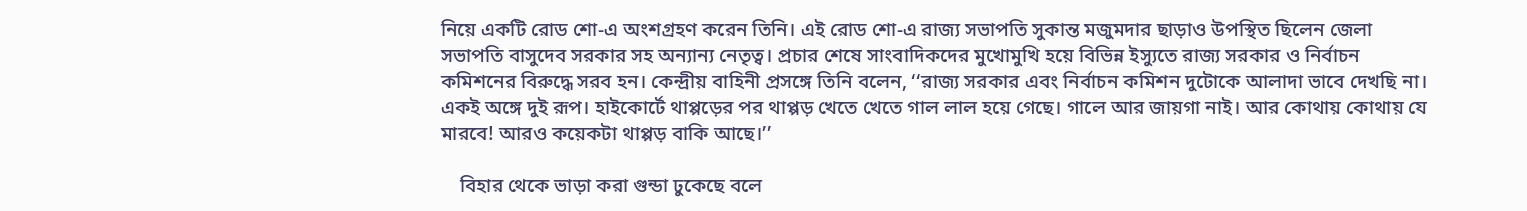নিয়ে একটি রোড শো-এ অংশগ্রহণ করেন তিনি। এই রোড শো-এ রাজ্য সভাপতি সুকান্ত মজুমদার ছাড়াও উপস্থিত ছিলেন জেলা সভাপতি বাসুদেব সরকার সহ অন্যান্য নেতৃত্ব। প্রচার শেষে সাংবাদিকদের মুখোমুখি হয়ে বিভিন্ন ইস্যুতে রাজ্য সরকার ও নির্বাচন কমিশনের বিরুদ্ধে সরব হন। কেন্দ্রীয় বাহিনী প্রসঙ্গে তিনি বলেন, ‘‘রাজ্য সরকার এবং নির্বাচন কমিশন দুটোকে আলাদা ভাবে দেখছি না। একই অঙ্গে দুই রূপ। হাইকোর্টে থাপ্পড়ের পর থাপ্পড় খেতে খেতে গাল লাল হয়ে গেছে। গালে আর জায়গা নাই। আর কোথায় কোথায় যে মারবে! আরও কয়েকটা থাপ্পড় বাকি আছে।’’

    বিহার থেকে ভাড়া করা গুন্ডা ঢুকেছে বলে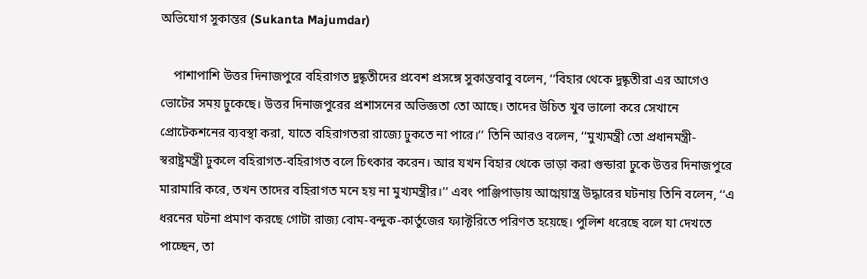অভিযোগ সুকান্তর (Sukanta Majumdar)

    পাশাপাশি উত্তর দিনাজপুরে বহিরাগত দুষ্কৃতীদের প্রবেশ প্রসঙ্গে সুকান্তবাবু বলেন, ‘‘বিহার থেকে দুষ্কৃতীরা এর আগেও ভোটের সময় ঢুকেছে। উত্তর দিনাজপুরের প্রশাসনের অভিজ্ঞতা তো আছে। তাদের উচিত খুব ভালো করে সেখানে প্রোটেকশনের ব্যবস্থা করা, যাতে বহিরাগতরা রাজ্যে ঢুকতে না পারে।’’ তিনি আরও বলেন, ‘‘মুখ্যমন্ত্রী তো প্রধানমন্ত্রী-স্বরাষ্ট্রমন্ত্রী ঢুকলে বহিরাগত-বহিরাগত বলে চিৎকার করেন। আর যখন বিহার থেকে ভাড়া করা গুন্ডারা ঢুকে উত্তর দিনাজপুরে মারামারি করে, তখন তাদের বহিরাগত মনে হয় না মুখ্যমন্ত্রীর।’’ এবং পাঞ্জিপাড়ায় আগ্নেয়াস্ত্র উদ্ধারের ঘটনায় তিনি বলেন, ‘‘এ ধরনের ঘটনা প্রমাণ করছে গোটা রাজ্য বোম-বন্দুক-কার্তুজের ফ্যাক্টরিতে পরিণত হয়েছে। পুলিশ ধরেছে বলে যা দেখতে পাচ্ছেন, তা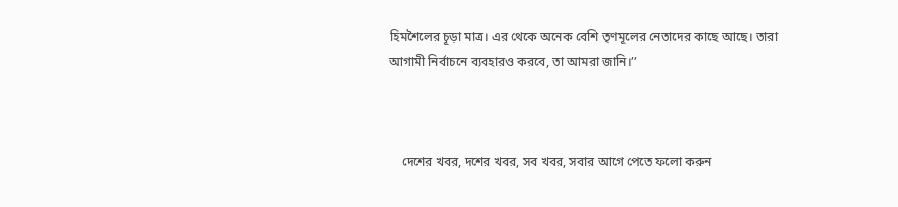হিমশৈলের চূড়া মাত্র। এর থেকে অনেক বেশি তৃণমূলের নেতাদের কাছে আছে। তারা আগামী নির্বাচনে ব্যবহারও করবে, তা আমরা জানি।’’



    দেশের খবর, দশের খবর, সব খবর, সবার আগে পেতে ফলো করুন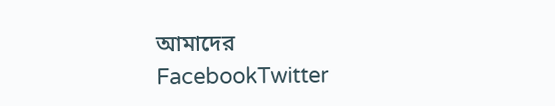আমাদের FacebookTwitter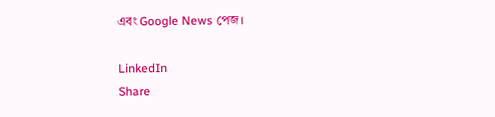এবং Google News পেজ।

LinkedIn
Share